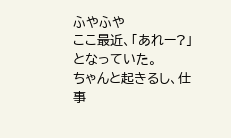ふやふや
ここ最近、「あれー?」となっていた。
ちゃんと起きるし、仕事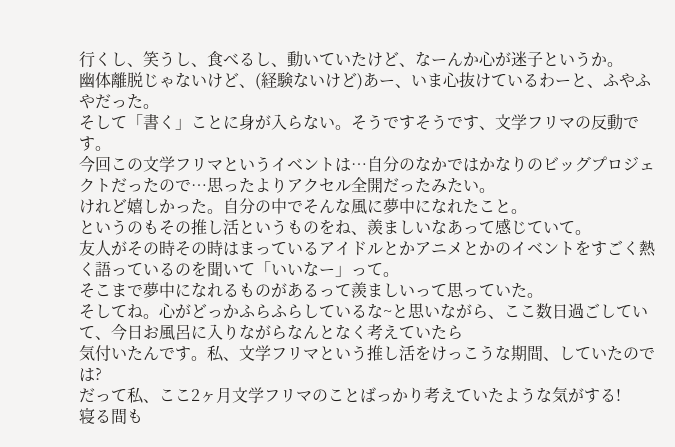行くし、笑うし、食べるし、動いていたけど、なーんか心が迷子というか。
幽体離脱じゃないけど、(経験ないけど)あー、いま心抜けているわーと、ふやふやだった。
そして「書く」ことに身が入らない。そうですそうです、文学フリマの反動です。
今回この文学フリマというイベントは…自分のなかではかなりのビッグプロジェクトだったので…思ったよりアクセル全開だったみたい。
けれど嬉しかった。自分の中でそんな風に夢中になれたこと。
というのもその推し活というものをね、羨ましいなあって感じていて。
友人がその時その時はまっているアイドルとかアニメとかのイベントをすごく熱く語っているのを聞いて「いいなー」って。
そこまで夢中になれるものがあるって羨ましいって思っていた。
そしてね。心がどっかふらふらしているな~と思いながら、ここ数日過ごしていて、今日お風呂に入りながらなんとなく考えていたら
気付いたんです。私、文学フリマという推し活をけっこうな期間、していたのでは?
だって私、ここ2ヶ月文学フリマのことばっかり考えていたような気がする!
寝る間も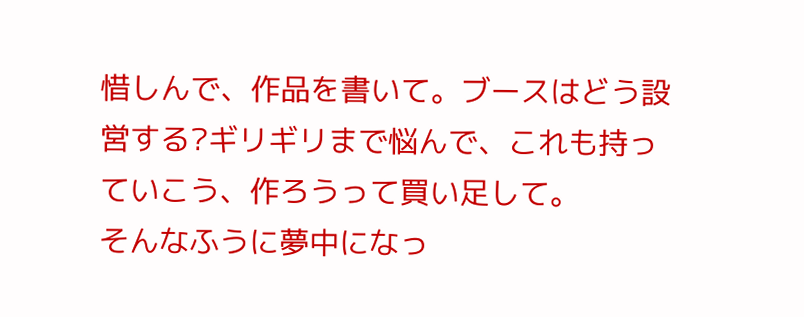惜しんで、作品を書いて。ブースはどう設営する?ギリギリまで悩んで、これも持っていこう、作ろうって買い足して。
そんなふうに夢中になっ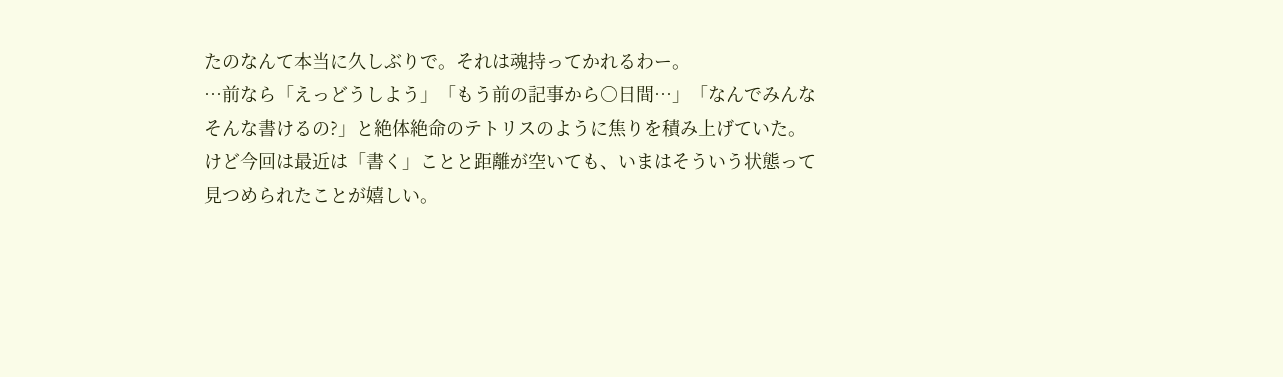たのなんて本当に久しぶりで。それは魂持ってかれるわー。
…前なら「えっどうしよう」「もう前の記事から○日間…」「なんでみんなそんな書けるの?」と絶体絶命のテトリスのように焦りを積み上げていた。
けど今回は最近は「書く」ことと距離が空いても、いまはそういう状態って見つめられたことが嬉しい。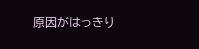原因がはっきり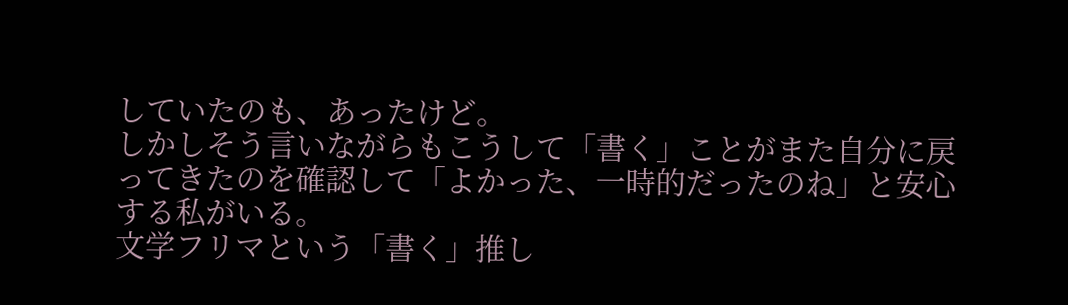していたのも、あったけど。
しかしそう言いながらもこうして「書く」ことがまた自分に戻ってきたのを確認して「よかった、一時的だったのね」と安心する私がいる。
文学フリマという「書く」推し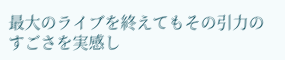最大のライブを終えてもその引力のすごさを実感し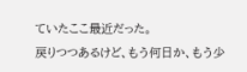ていたここ最近だった。
戻りつつあるけど、もう何日か、もう少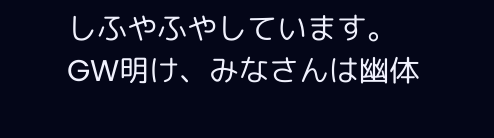しふやふやしています。
GW明け、みなさんは幽体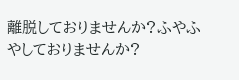離脱しておりませんか?ふやふやしておりませんか?